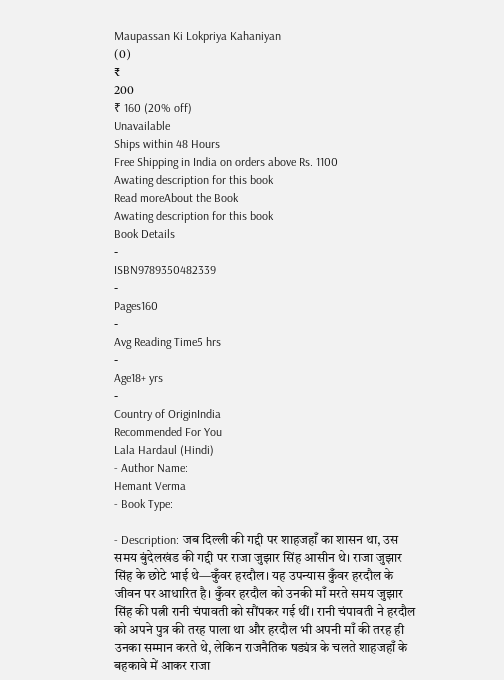Maupassan Ki Lokpriya Kahaniyan
(0)
₹
200
₹ 160 (20% off)
Unavailable
Ships within 48 Hours
Free Shipping in India on orders above Rs. 1100
Awating description for this book
Read moreAbout the Book
Awating description for this book
Book Details
-
ISBN9789350482339
-
Pages160
-
Avg Reading Time5 hrs
-
Age18+ yrs
-
Country of OriginIndia
Recommended For You
Lala Hardaul (Hindi)
- Author Name:
Hemant Verma
- Book Type:

- Description: जब दिल्ली की गद्दी पर शाहजहाँ का शासन था, उस समय बुंदेलखंड की गद्दी पर राजा जुझार सिंह आसीन थे। राजा जुझार सिंह के छोटे भाई थे—कुँवर हरदौल। यह उपन्यास कुँवर हरदौल के जीवन पर आधारित है। कुँवर हरदौल को उनकी माँ मरते समय जुझार सिंह की पत्नी रानी चंपावती को सौंपकर गई थीं। रानी चंपावती ने हरदौल को अपने पुत्र की तरह पाला था और हरदौल भी अपनी माँ की तरह ही उनका सम्मान करते थे, लेकिन राजनैतिक षड्यंत्र के चलते शाहजहाँ के बहकावे में आकर राजा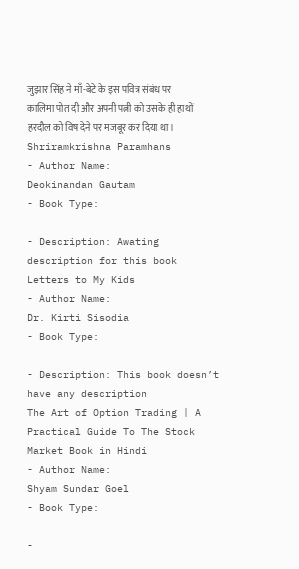जुझार सिंह ने माँ-बेटे के इस पवित्र संबंध पर कालिमा पोत दी और अपनी पत्नी को उसके ही हाथों हरदौल को विष देने पर मजबूर कर दिया था।
Shriramkrishna Paramhans
- Author Name:
Deokinandan Gautam
- Book Type:

- Description: Awating description for this book
Letters to My Kids
- Author Name:
Dr. Kirti Sisodia
- Book Type:

- Description: This book doesn’t have any description
The Art of Option Trading | A Practical Guide To The Stock Market Book in Hindi
- Author Name:
Shyam Sundar Goel
- Book Type:

-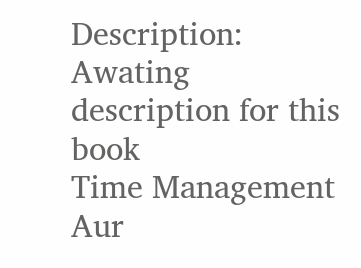Description: Awating description for this book
Time Management Aur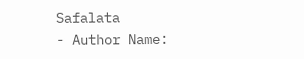Safalata
- Author Name: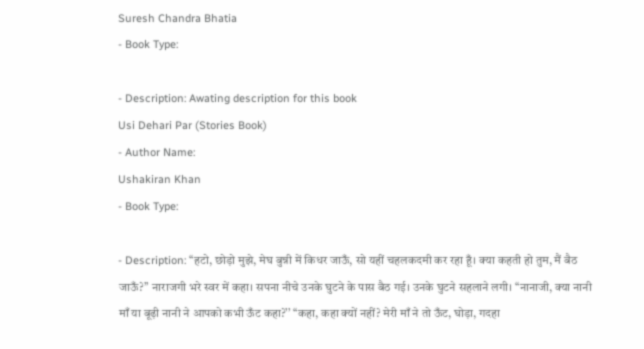Suresh Chandra Bhatia
- Book Type:

- Description: Awating description for this book
Usi Dehari Par (Stories Book)
- Author Name:
Ushakiran Khan
- Book Type:

- Description: ‘‘हटो, छोड़ो मुझे, मेघ बुन्नी में किधर जाऊँ, सो यहीं चहलकदमी कर रहा हूँ। क्या कहती हो तुम, मैं बैठ जाऊँ?’’ नाराजगी भरे स्वर में कहा। सपना नीचे उनके घुटने के पास बैठ गई। उनके घुटने सहलाने लगी। ‘‘नानाजी, क्या नानी माँ या बूढ़ी नानी ने आपको कभी ऊँट कहा?’’ ‘‘कहा, कहा क्यों नहीं? मेरी माँ ने तो ऊँट, घोड़ा, गदहा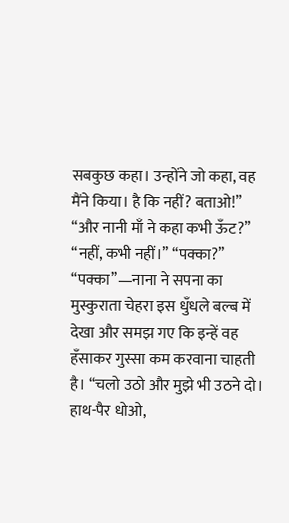सबकुछ कहा। उन्होंने जो कहा, वह मैंने किया। है कि नहीं? बताओ!’’ ‘‘और नानी माँ ने कहा कभी ऊँट?’’ ‘‘नहीं, कभी नहीं।’’ ‘‘पक्का?’’ ‘‘पक्का’’—नाना ने सपना का मुस्कुराता चेहरा इस धुँधले बल्ब में देखा और समझ गए कि इन्हें वह हँसाकर गुस्सा कम करवाना चाहती है। ‘‘चलो उठो और मुझे भी उठने दो। हाथ-पैर धोओ,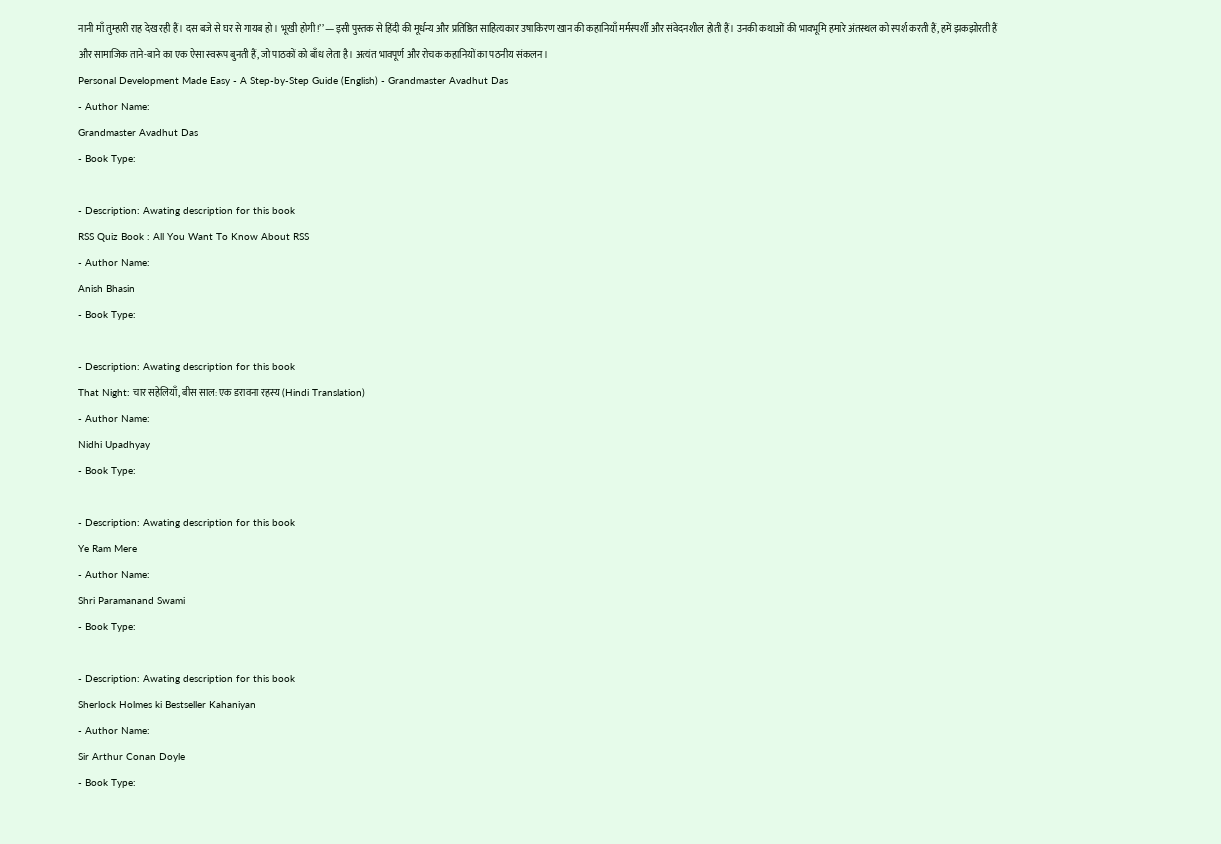नानी माँ तुम्हारी राह देख रही हैं। दस बजे से घर से गायब हो। भूखी होगी!’’ —इसी पुस्तक से हिंदी की मूर्धन्य और प्रतिष्ठित साहित्यकार उषाकिरण खान की कहानियाँ मर्मस्पर्शी और संवेदनशील होती हैं। उनकी कथाओं की भावभूमि हमारे अंतस्थल को स्पर्श करती हैं, हमें झकझोरती हैं और सामाजिक ताने-बाने का एक ऐसा स्वरूप बुनती हैं, जो पाठकों को बाँध लेता है। अत्यंत भावपूर्ण और रोचक कहानियों का पठनीय संकलन।
Personal Development Made Easy - A Step-by-Step Guide (English) - Grandmaster Avadhut Das
- Author Name:
Grandmaster Avadhut Das
- Book Type:

- Description: Awating description for this book
RSS Quiz Book : All You Want To Know About RSS
- Author Name:
Anish Bhasin
- Book Type:

- Description: Awating description for this book
That Night: चार सहेलियाँ, बीस साल: एक डरावना रहस्य (Hindi Translation)
- Author Name:
Nidhi Upadhyay
- Book Type:

- Description: Awating description for this book
Ye Ram Mere
- Author Name:
Shri Paramanand Swami
- Book Type:

- Description: Awating description for this book
Sherlock Holmes ki Bestseller Kahaniyan
- Author Name:
Sir Arthur Conan Doyle
- Book Type: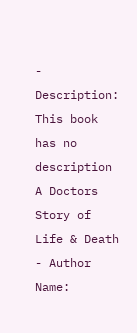- Description: This book has no description
A Doctors Story of Life & Death
- Author Name: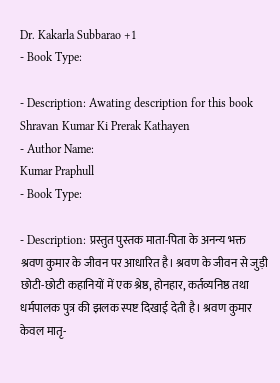Dr. Kakarla Subbarao +1
- Book Type:

- Description: Awating description for this book
Shravan Kumar Ki Prerak Kathayen
- Author Name:
Kumar Praphull
- Book Type:

- Description: प्रस्तुत पुस्तक माता-पिता के अनन्य भक्त श्रवण कुमार के जीवन पर आधारित है। श्रवण के जीवन से जुड़ी छोटी-छोटी कहानियों में एक श्रेष्ठ, होनहार, कर्तव्यनिष्ठ तथा धर्मपालक पुत्र की झलक स्पष्ट दिखाई देती है। श्रवण कुमार केवल मातृ-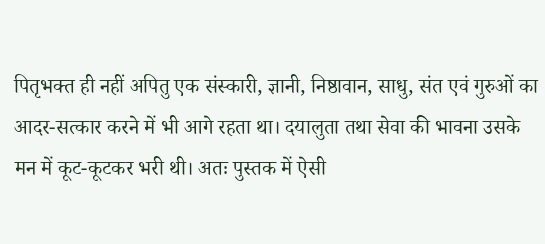पितृभक्त ही नहीं अपितु एक संस्कारी, ज्ञानी, निष्ठावान, साधु, संत एवं गुरुओं का आदर-सत्कार करने में भी आगे रहता था। दयालुता तथा सेवा की भावना उसके मन में कूट-कूटकर भरी थी। अतः पुस्तक में ऐसी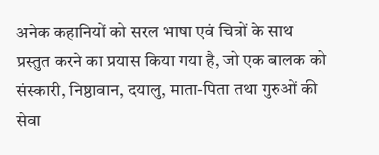अनेक कहानियों को सरल भाषा एवं चित्रों के साथ प्रस्तुत करने का प्रयास किया गया है, जो एक बालक को संस्कारी, निष्ठावान, दयालु, माता-पिता तथा गुरुओं की सेवा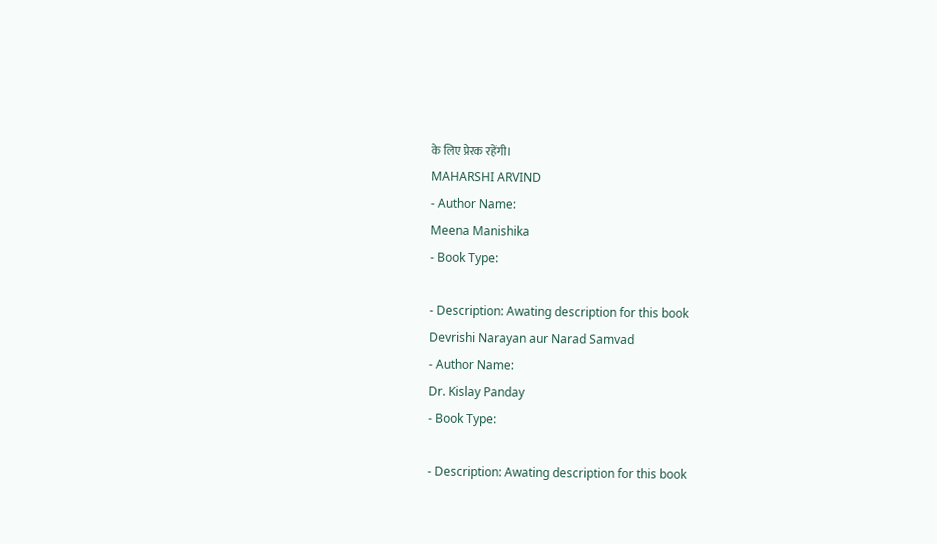के लिए प्रेरक रहेंगी।
MAHARSHI ARVIND
- Author Name:
Meena Manishika
- Book Type:

- Description: Awating description for this book
Devrishi Narayan aur Narad Samvad
- Author Name:
Dr. Kislay Panday
- Book Type:

- Description: Awating description for this book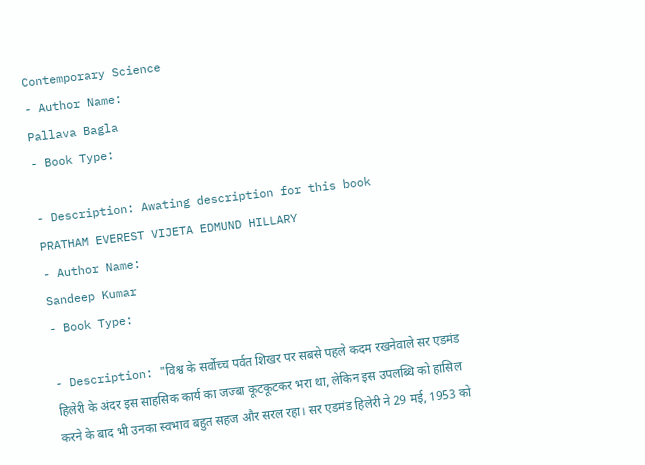Contemporary Science
- Author Name:
Pallava Bagla
- Book Type:

- Description: Awating description for this book
PRATHAM EVEREST VIJETA EDMUND HILLARY
- Author Name:
Sandeep Kumar
- Book Type:

- Description: "विश्व के सर्वोच्च पर्वत शिखर पर सबसे पहले कदम रखनेवाले सर एडमंड हिलेरी के अंदर इस साहसिक कार्य का जज्बा कूटकूटकर भरा था, लेकिन इस उपलब्धि को हासिल करने के बाद भी उनका स्वभाव बहुत सहज और सरल रहा। सर एडमंड हिलेरी ने 29 मई, 1953 को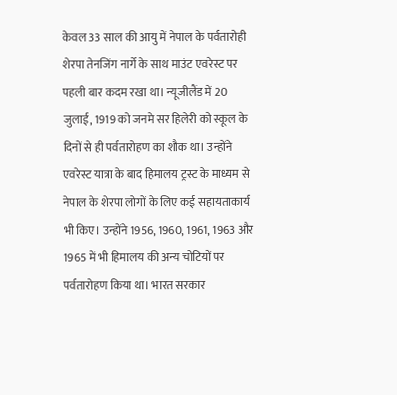केवल 33 साल की आयु में नेपाल के पर्वतारोही शेरपा तेनजिंग नार्गे के साथ माउंट एवरेस्ट पर पहली बार कदम रखा था। न्यूजीलैंड में 20 जुलाई, 1919 को जनमे सर हिलेरी को स्कूल के दिनों से ही पर्वतारोहण का शौक था। उन्होंने एवरेस्ट यात्रा के बाद हिमालय ट्रस्ट के माध्यम से नेपाल के शेरपा लोगों के लिए कई सहायताकार्य भी किए। उन्होंने 1956, 1960, 1961, 1963 और 1965 में भी हिमालय की अन्य चोटियों पर पर्वतारोहण किया था। भारत सरकार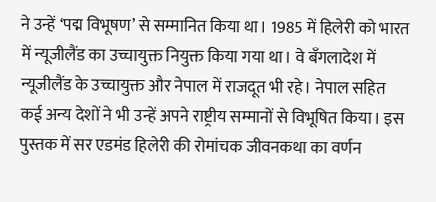ने उन्हें ‘पद्म विभूषण’ से सम्मानित किया था। 1985 में हिलेरी को भारत में न्यूजीलैंड का उच्चायुक्त नियुक्त किया गया था। वे बँगलादेश में न्यूजीलैंड के उच्चायुक्त और नेपाल में राजदूत भी रहे। नेपाल सहित कई अन्य देशों ने भी उन्हें अपने राष्ट्रीय सम्मानों से विभूषित किया। इस पुस्तक में सर एडमंड हिलेरी की रोमांचक जीवनकथा का वर्णन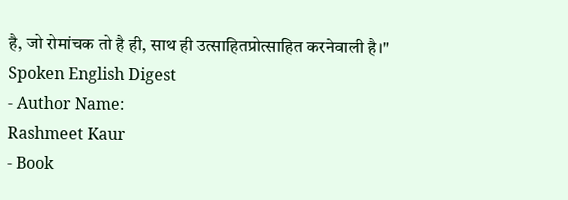है, जो रोमांचक तो है ही, साथ ही उत्साहितप्रोत्साहित करनेवाली है।"
Spoken English Digest
- Author Name:
Rashmeet Kaur
- Book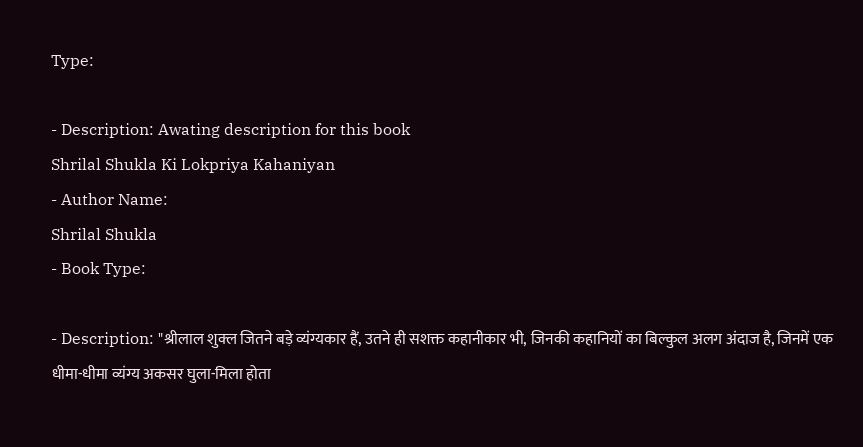Type:

- Description: Awating description for this book
Shrilal Shukla Ki Lokpriya Kahaniyan
- Author Name:
Shrilal Shukla
- Book Type:

- Description: "श्रीलाल शुक्ल जितने बड़े व्यंग्यकार हैं, उतने ही सशक्त कहानीकार भी, जिनकी कहानियों का बिल्कुल अलग अंदाज है, जिनमें एक धीमा-धीमा व्यंग्य अकसर घुला-मिला होता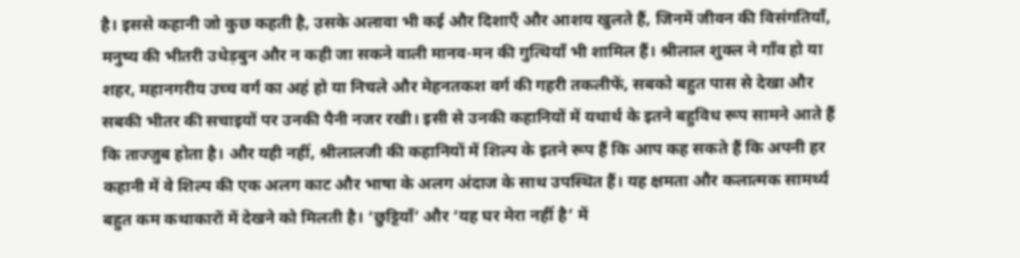है। इससे कहानी जो कुछ कहती है, उसके अलावा भी कई और दिशाएँ और आशय खुलते हैं, जिनमें जीवन की विसंगतियाँ, मनुष्य की भीतरी उधेड़बुन और न कही जा सकने वाली मानव-मन की गुत्थियाँ भी शामिल हैं। श्रीलाल शुक्ल ने गाँव हो या शहर, महानगरीय उच्च वर्ग का अहं हो या निचले और मेहनतकश वर्ग की गहरी तकलीफें, सबको बहुत पास से देखा और सबकी भीतर की सचाइयों पर उनकी पैनी नजर रखी। इसी से उनकी कहानियों में यथार्थ के इतने बहुविध रूप सामने आते हैं कि ताज्जुब होता है। और यही नहीं, श्रीलालजी की कहानियों में शिल्प के इतने रूप हैं कि आप कह सकते हैं कि अपनी हर कहानी में वे शिल्प की एक अलग काट और भाषा के अलग अंदाज के साथ उपस्थित हैं। यह क्षमता और कलात्मक सामर्थ्य बहुत कम कथाकारों में देखने को मिलती है। ‘छुट्टियाँ’ और ‘यह घर मेरा नहीं है’ में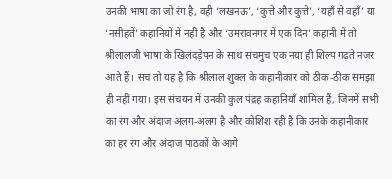उनकी भाषा का जो रंग है, वही ‘लखनऊ’, ‘कुत्ते और कुत्ते’, ‘यहाँ से वहाँ’ या ‘नसीहतें’ कहानियों में नहीं है और ‘उमरावनगर में एक दिन’ कहानी में तो श्रीलालजी भाषा के खिलंदड़ेपन के साथ सचमुच एक नया ही शिल्प गढ़ते नजर आते हैं। सच तो यह है कि श्रीलाल शुक्ल के कहानीकार को ठीक-ठीक समझा ही नहीं गया। इस संचयन में उनकी कुल पंद्रह कहानियाँ शामिल हैं, जिनमें सभी का रंग और अंदाज अलग-अलग है और कोशिश रही है कि उनके कहानीकार का हर रंग और अंदाज पाठकों के आगे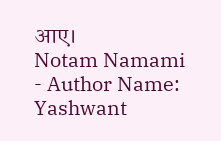आए।
Notam Namami
- Author Name:
Yashwant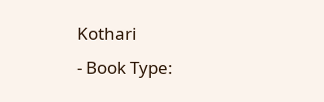Kothari
- Book Type: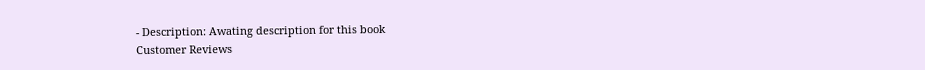- Description: Awating description for this book
Customer Reviews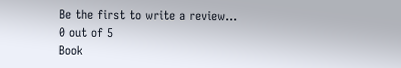Be the first to write a review...
0 out of 5
Book